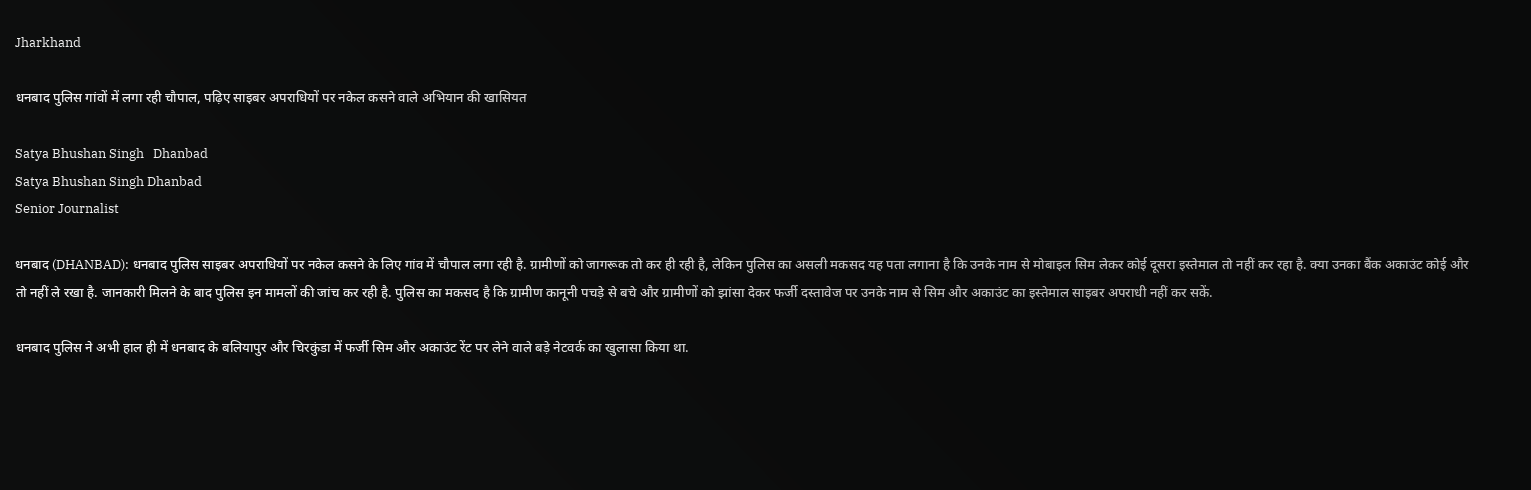Jharkhand

धनबाद पुलिस गांवों में लगा रही चौपाल, पढ़िए साइबर अपराधियों पर नकेल कसने वाले अभियान की खासियत

Satya Bhushan Singh   Dhanbad
Satya Bhushan Singh Dhanbad
Senior Journalist

धनबाद (DHANBAD): धनबाद पुलिस साइबर अपराधियों पर नकेल कसने के लिए गांव में चौपाल लगा रही है. ग्रामीणों को जागरूक तो कर ही रही है, लेकिन पुलिस का असली मकसद यह पता लगाना है कि उनके नाम से मोबाइल सिम लेकर कोई दूसरा इस्तेमाल तो नहीं कर रहा है. क्या उनका बैंक अकाउंट कोई और तो नहीं ले रखा है. जानकारी मिलने के बाद पुलिस इन मामलों की जांच कर रही है. पुलिस का मकसद है कि ग्रामीण कानूनी पचड़े से बचे और ग्रामीणों को झांसा देकर फर्जी दस्तावेज पर उनके नाम से सिम और अकाउंट का इस्तेमाल साइबर अपराधी नहीं कर सकें.

धनबाद पुलिस ने अभी हाल ही में धनबाद के बलियापुर और चिरकुंडा में फर्जी सिम और अकाउंट रेंट पर लेने वाले बड़े नेटवर्क का खुलासा किया था.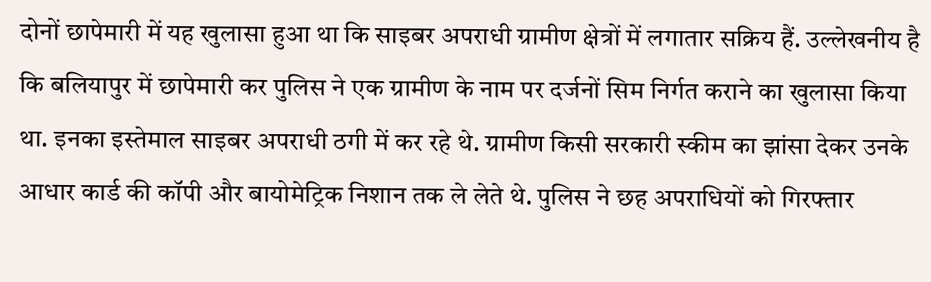दोनों छापेमारी में यह खुलासा हुआ था कि साइबर अपराधी ग्रामीण क्षेत्रों में लगातार सक्रिय हैं. उल्लेखनीय है कि बलियापुर में छापेमारी कर पुलिस ने एक ग्रामीण के नाम पर दर्जनों सिम निर्गत कराने का खुलासा किया था. इनका इस्तेमाल साइबर अपराधी ठगी में कर रहे थे. ग्रामीण किसी सरकारी स्कीम का झांसा देकर उनके आधार कार्ड की कॉपी और बायोमेट्रिक निशान तक ले लेते थे. पुलिस ने छह अपराधियों को गिरफ्तार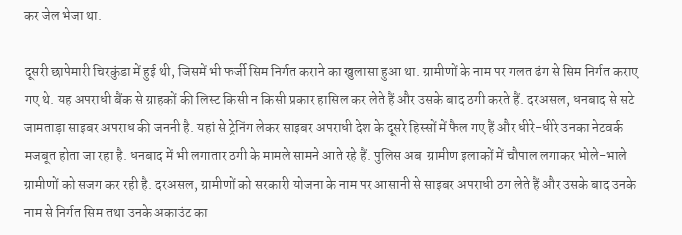कर जेल भेजा था.

दूसरी छापेमारी चिरकुंडा में हुई थी, जिसमें भी फर्जी सिम निर्गत कराने का खुलासा हुआ था. ग्रामीणों के नाम पर गलत ढंग से सिम निर्गत कराए गए थे. यह अपराधी बैंक से ग्राहकों की लिस्ट किसी न किसी प्रकार हासिल कर लेते हैं और उसके बाद ठगी करते हैं. दरअसल, धनबाद से सटे जामताड़ा साइबर अपराध की जननी है. यहां से ट्रेनिंग लेकर साइबर अपराधी देश के दूसरे हिस्सों में फैल गए हैं और धीरे-धीरे उनका नेटवर्क मजबूत होता जा रहा है. धनबाद में भी लगातार ठगी के मामले सामने आते रहे हैं. पुलिस अब  ग्रामीण इलाकों में चौपाल लगाकर भोले-भाले ग्रामीणों को सजग कर रही है. दरअसल, ग्रामीणों को सरकारी योजना के नाम पर आसानी से साइबर अपराधी ठग लेते हैं और उसके बाद उनके नाम से निर्गत सिम तथा उनके अकाउंट का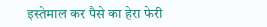इस्तेमाल कर पैसे का हेरा फेरी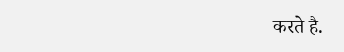करते है.